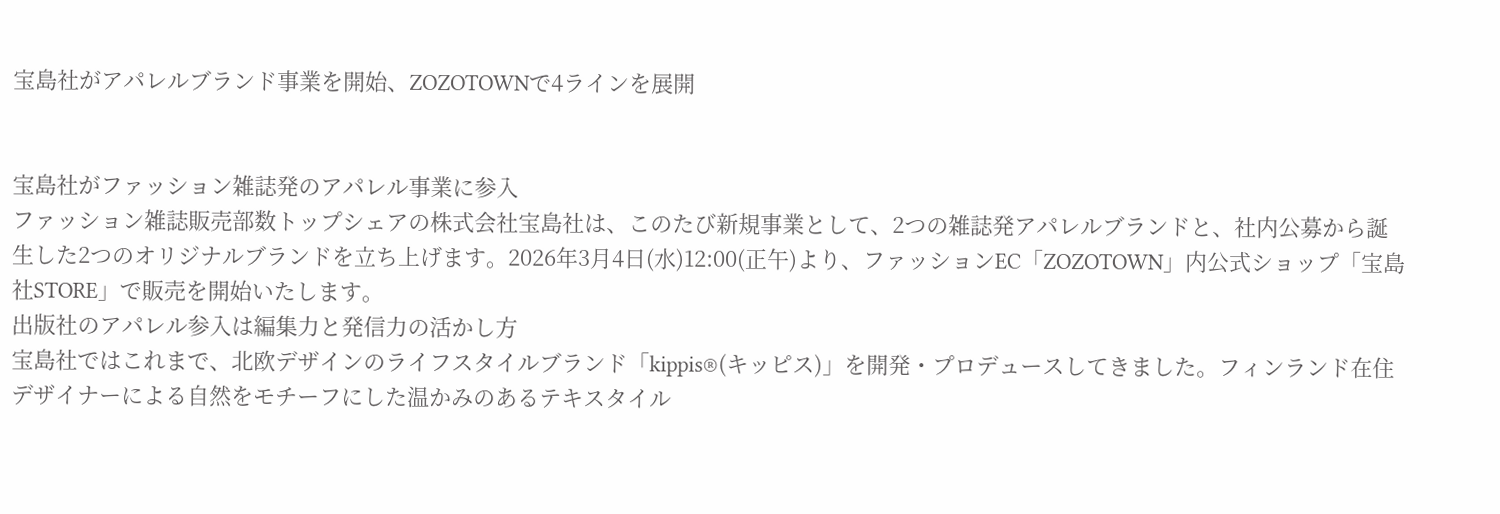宝島社がアパレルブランド事業を開始、ZOZOTOWNで4ラインを展開


宝島社がファッション雑誌発のアパレル事業に参入
ファッション雑誌販売部数トップシェアの株式会社宝島社は、このたび新規事業として、2つの雑誌発アパレルブランドと、社内公募から誕生した2つのオリジナルブランドを立ち上げます。2026年3月4日(水)12:00(正午)より、ファッションEC「ZOZOTOWN」内公式ショップ「宝島社STORE」で販売を開始いたします。
出版社のアパレル参入は編集力と発信力の活かし方
宝島社ではこれまで、北欧デザインのライフスタイルブランド「kippis®(キッピス)」を開発・プロデュースしてきました。フィンランド在住デザイナーによる自然をモチーフにした温かみのあるテキスタイル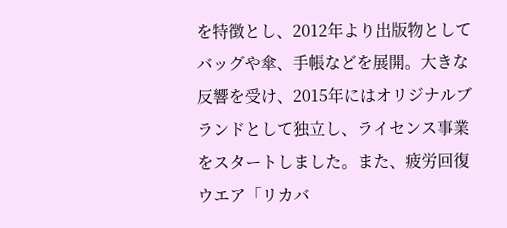を特徴とし、2012年より出版物としてバッグや傘、手帳などを展開。大きな反響を受け、2015年にはオリジナルブランドとして独立し、ライセンス事業をスタートしました。また、疲労回復ウエア「リカバ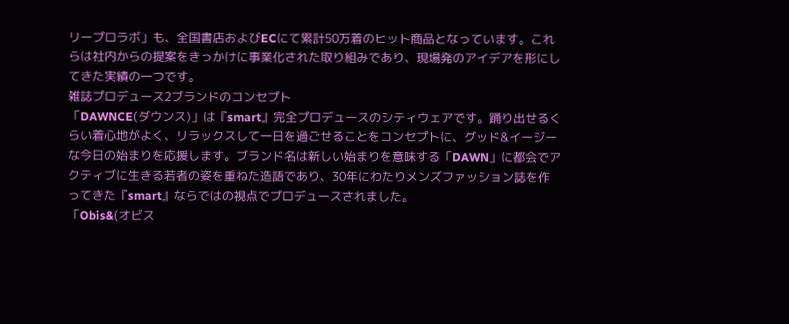リープロラボ」も、全国書店およびECにて累計50万着のヒット商品となっています。これらは社内からの提案をきっかけに事業化された取り組みであり、現場発のアイデアを形にしてきた実績の一つです。
雑誌プロデュース2ブランドのコンセプト
「DAWNCE(ダウンス)」は『smart』完全プロデュースのシティウェアです。踊り出せるくらい着心地がよく、リラックスして一日を過ごせることをコンセプトに、グッド&イージーな今日の始まりを応援します。ブランド名は新しい始まりを意味する「DAWN」に都会でアクティブに生きる若者の姿を重ねた造語であり、30年にわたりメンズファッション誌を作ってきた『smart』ならではの視点でプロデュースされました。
「Obis&(オビス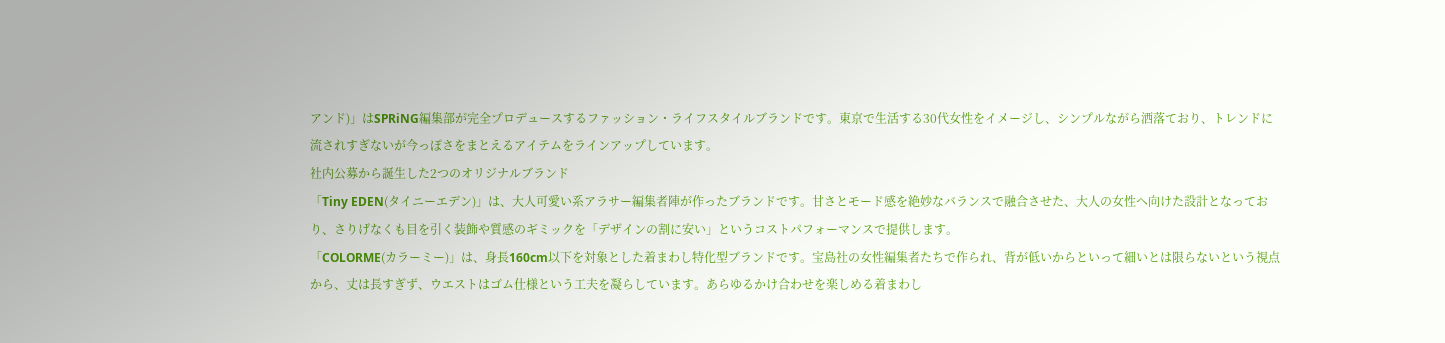アンド)」はSPRiNG編集部が完全プロデュースするファッション・ライフスタイルブランドです。東京で生活する30代女性をイメージし、シンプルながら洒落ており、トレンドに流されすぎないが今っぽさをまとえるアイテムをラインアップしています。
社内公募から誕生した2つのオリジナルブランド
「Tiny EDEN(タイニーエデン)」は、大人可愛い系アラサー編集者陣が作ったブランドです。甘さとモード感を絶妙なバランスで融合させた、大人の女性へ向けた設計となっており、さりげなくも目を引く装飾や質感のギミックを「デザインの割に安い」というコストパフォーマンスで提供します。
「COLORME(カラーミー)」は、身長160cm以下を対象とした着まわし特化型ブランドです。宝島社の女性編集者たちで作られ、背が低いからといって細いとは限らないという視点から、丈は長すぎず、ウエストはゴム仕様という工夫を凝らしています。あらゆるかけ合わせを楽しめる着まわし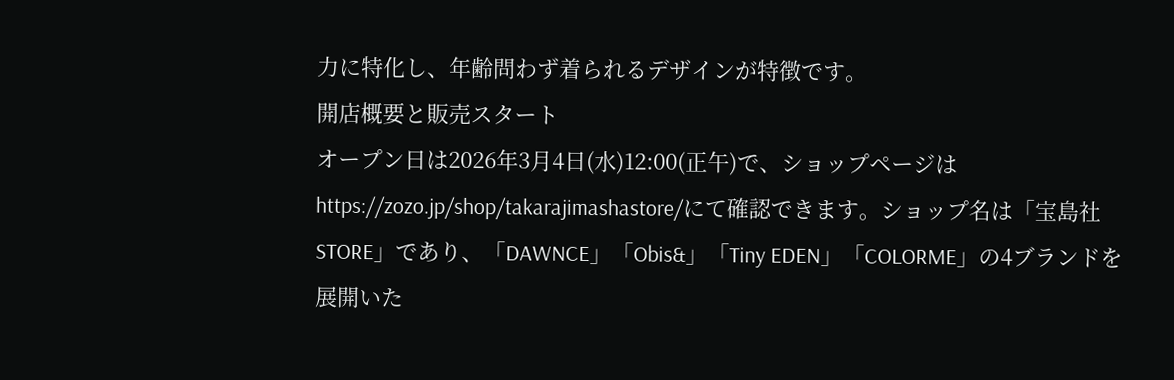力に特化し、年齢問わず着られるデザインが特徴です。
開店概要と販売スタート
オープン日は2026年3月4日(水)12:00(正午)で、ショップページはhttps://zozo.jp/shop/takarajimashastore/にて確認できます。ショップ名は「宝島社STORE」であり、「DAWNCE」「Obis&」「Tiny EDEN」「COLORME」の4ブランドを展開いた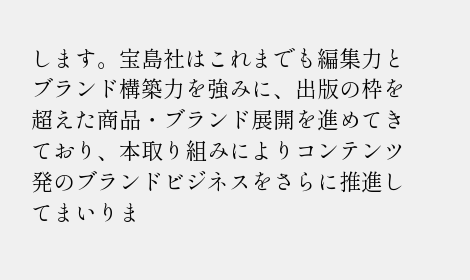します。宝島社はこれまでも編集力とブランド構築力を強みに、出版の枠を超えた商品・ブランド展開を進めてきており、本取り組みによりコンテンツ発のブランドビジネスをさらに推進してまいりま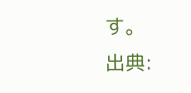す。
出典: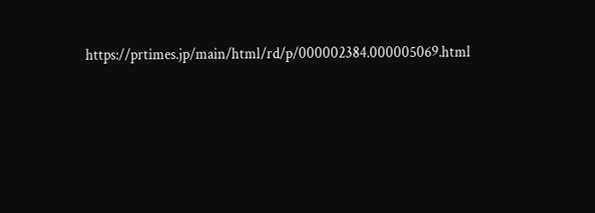https://prtimes.jp/main/html/rd/p/000002384.000005069.html